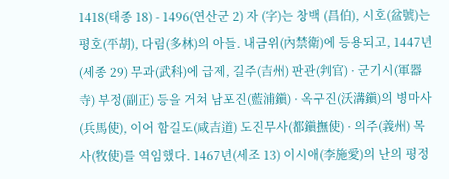1418(태종 18) - 1496(연산군 2) 자 (字)는 창백 (昌伯), 시호(盆號)는 평호(平胡), 다림(多林)의 아들. 내금위(內禁衛)에 등용되고, 1447년(세종 29) 무과(武科)에 급제, 길주(吉州) 판관(判官) · 군기시(軍器寺) 부정(副正) 등을 거쳐 남포진(藍浦鎭) · 옥구진(沃溝鎭)의 병마사(兵馬使), 이어 함길도(咸吉道) 도진무사(都鎭撫使) · 의주(義州) 목사(牧使)를 역임했다. 1467년(세조 13) 이시애(李施愛)의 난의 평정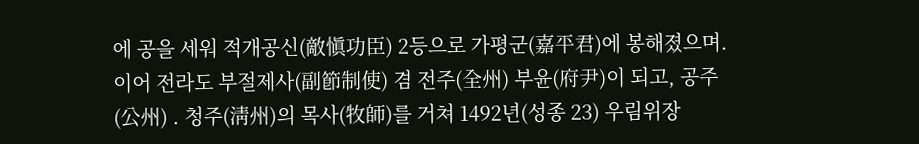에 공을 세워 적개공신(敵愼功臣) 2등으로 가평군(嘉平君)에 봉해졌으며. 이어 전라도 부절제사(副節制使) 겸 전주(全州) 부윤(府尹)이 되고, 공주(公州) . 청주(淸州)의 목사(牧師)를 거쳐 1492년(성종 23) 우림위장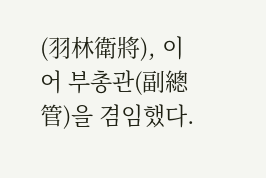(羽林衛將), 이어 부총관(副總管)을 겸임했다.